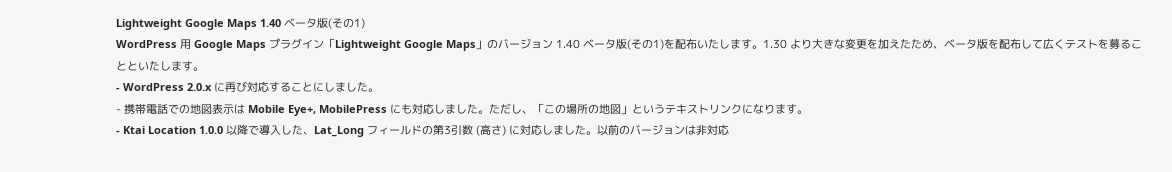Lightweight Google Maps 1.40 ベータ版(その1)
WordPress 用 Google Maps プラグイン「Lightweight Google Maps」のバージョン 1.40 ベータ版(その1)を配布いたします。1.30 より大きな変更を加えたため、ベータ版を配布して広くテストを募ることといたします。
- WordPress 2.0.x に再び対応することにしました。
- 携帯電話での地図表示は Mobile Eye+, MobilePress にも対応しました。ただし、「この場所の地図」というテキストリンクになります。
- Ktai Location 1.0.0 以降で導入した、Lat_Long フィールドの第3引数 (高さ) に対応しました。以前のバージョンは非対応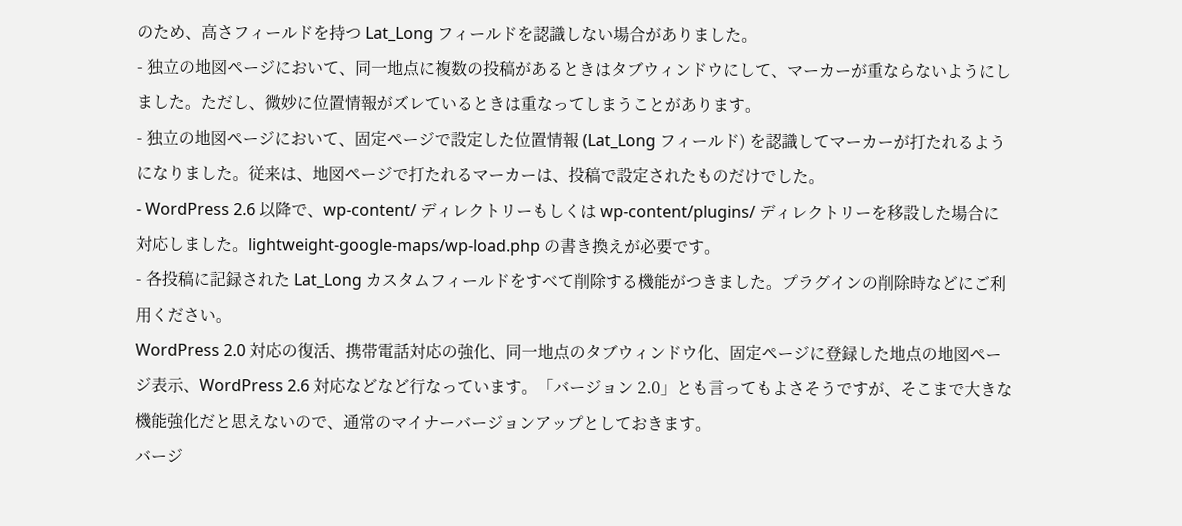のため、高さフィールドを持つ Lat_Long フィールドを認識しない場合がありました。
- 独立の地図ページにおいて、同一地点に複数の投稿があるときはタブウィンドウにして、マーカーが重ならないようにしました。ただし、微妙に位置情報がズレているときは重なってしまうことがあります。
- 独立の地図ページにおいて、固定ページで設定した位置情報 (Lat_Long フィールド) を認識してマーカーが打たれるようになりました。従来は、地図ページで打たれるマーカーは、投稿で設定されたものだけでした。
- WordPress 2.6 以降で、wp-content/ ディレクトリーもしくは wp-content/plugins/ ディレクトリーを移設した場合に対応しました。lightweight-google-maps/wp-load.php の書き換えが必要です。
- 各投稿に記録された Lat_Long カスタムフィールドをすべて削除する機能がつきました。プラグインの削除時などにご利用ください。
WordPress 2.0 対応の復活、携帯電話対応の強化、同一地点のタブウィンドウ化、固定ページに登録した地点の地図ページ表示、WordPress 2.6 対応などなど行なっています。「バージョン 2.0」とも言ってもよさそうですが、そこまで大きな機能強化だと思えないので、通常のマイナーバージョンアップとしておきます。
バージ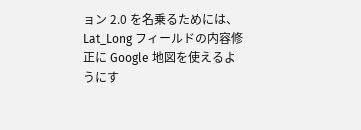ョン 2.0 を名乗るためには、Lat_Long フィールドの内容修正に Google 地図を使えるようにす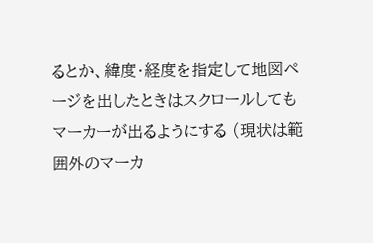るとか、緯度・経度を指定して地図ページを出したときはスクロールしてもマーカーが出るようにする (現状は範囲外のマーカ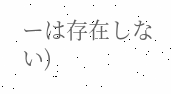ーは存在しない)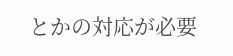とかの対応が必要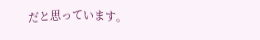だと思っています。